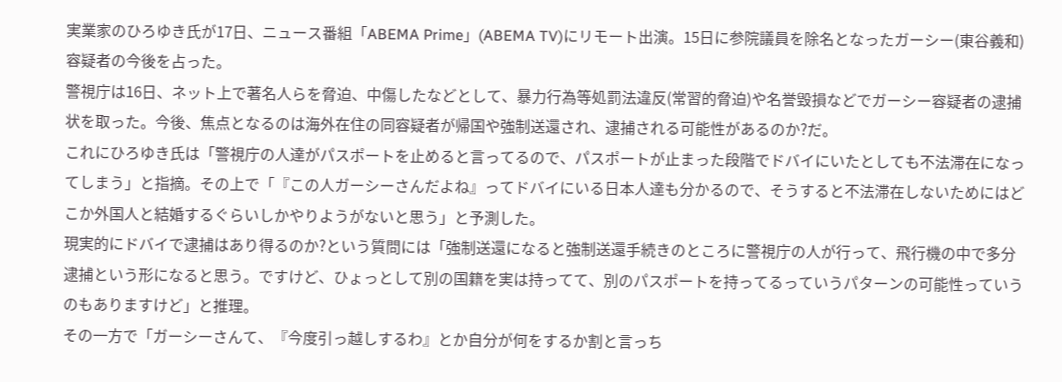実業家のひろゆき氏が17日、ニュース番組「ABEMA Prime」(ABEMA TV)にリモート出演。15日に参院議員を除名となったガーシー(東谷義和)容疑者の今後を占った。
警視庁は16日、ネット上で著名人らを脅迫、中傷したなどとして、暴力行為等処罰法違反(常習的脅迫)や名誉毀損などでガーシー容疑者の逮捕状を取った。今後、焦点となるのは海外在住の同容疑者が帰国や強制送還され、逮捕される可能性があるのか?だ。
これにひろゆき氏は「警視庁の人達がパスポートを止めると言ってるので、パスポートが止まった段階でドバイにいたとしても不法滞在になってしまう」と指摘。その上で「『この人ガーシーさんだよね』ってドバイにいる日本人達も分かるので、そうすると不法滞在しないためにはどこか外国人と結婚するぐらいしかやりようがないと思う」と予測した。
現実的にドバイで逮捕はあり得るのか?という質問には「強制送還になると強制送還手続きのところに警視庁の人が行って、飛行機の中で多分逮捕という形になると思う。ですけど、ひょっとして別の国籍を実は持ってて、別のパスポートを持ってるっていうパターンの可能性っていうのもありますけど」と推理。
その一方で「ガーシーさんて、『今度引っ越しするわ』とか自分が何をするか割と言っち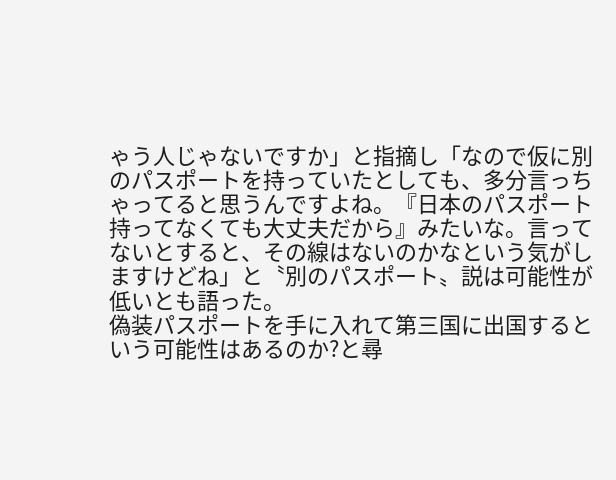ゃう人じゃないですか」と指摘し「なので仮に別のパスポートを持っていたとしても、多分言っちゃってると思うんですよね。『日本のパスポート持ってなくても大丈夫だから』みたいな。言ってないとすると、その線はないのかなという気がしますけどね」と〝別のパスポート〟説は可能性が低いとも語った。
偽装パスポートを手に入れて第三国に出国するという可能性はあるのか?と尋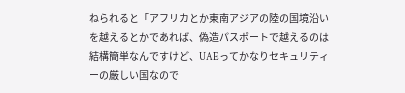ねられると「アフリカとか東南アジアの陸の国境沿いを越えるとかであれば、偽造パスポートで越えるのは結構簡単なんですけど、UAEってかなりセキュリティーの厳しい国なので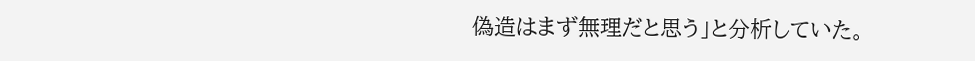偽造はまず無理だと思う」と分析していた。